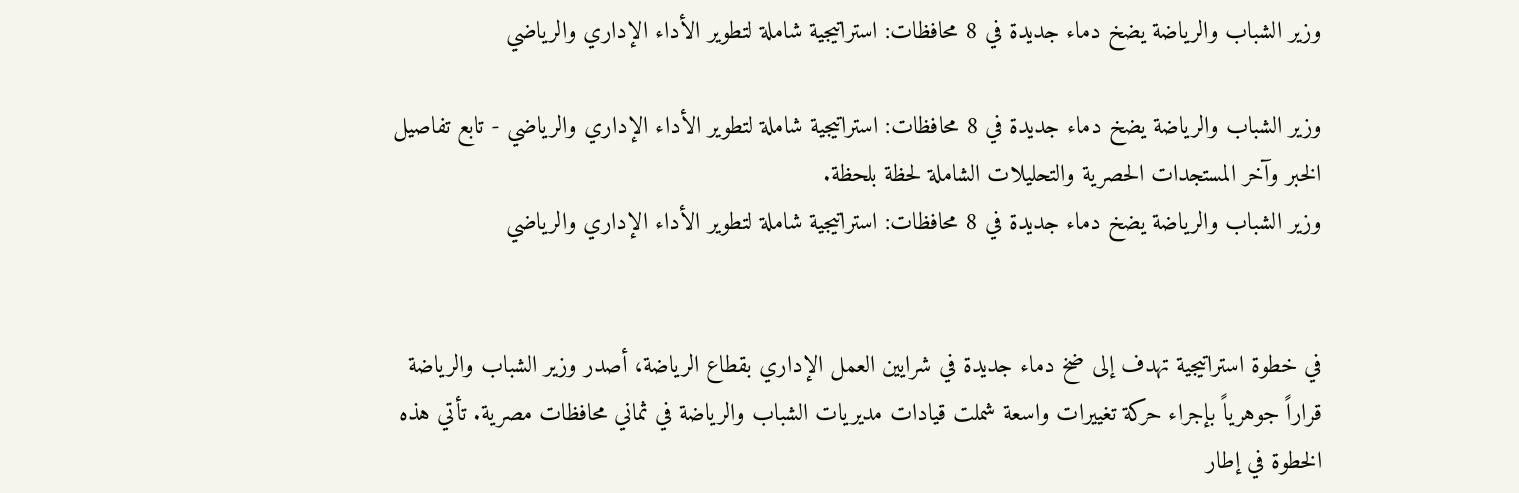وزير الشباب والرياضة يضخ دماء جديدة في 8 محافظات: استراتيجية شاملة لتطوير الأداء الإداري والرياضي

وزير الشباب والرياضة يضخ دماء جديدة في 8 محافظات: استراتيجية شاملة لتطوير الأداء الإداري والرياضي - تابع تفاصيل الخبر وآخر المستجدات الحصرية والتحليلات الشاملة لحظة بلحظة.
وزير الشباب والرياضة يضخ دماء جديدة في 8 محافظات: استراتيجية شاملة لتطوير الأداء الإداري والرياضي


في خطوة استراتيجية تهدف إلى ضخ دماء جديدة في شرايين العمل الإداري بقطاع الرياضة، أصدر وزير الشباب والرياضة قراراً جوهرياً بإجراء حركة تغييرات واسعة شملت قيادات مديريات الشباب والرياضة في ثماني محافظات مصرية. تأتي هذه الخطوة في إطار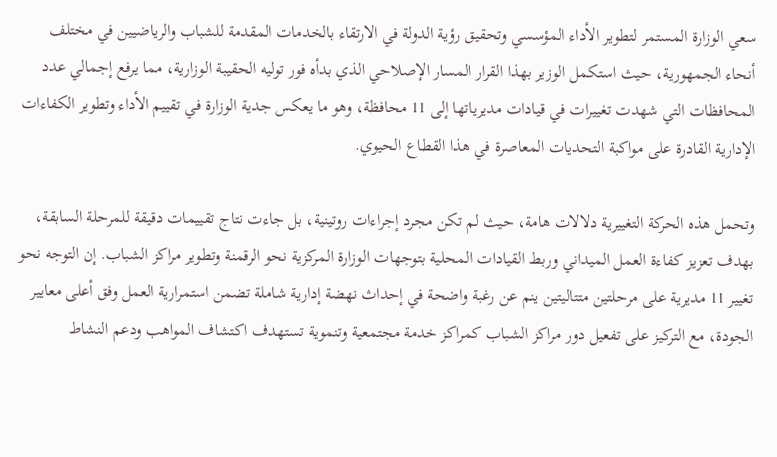سعي الوزارة المستمر لتطوير الأداء المؤسسي وتحقيق رؤية الدولة في الارتقاء بالخدمات المقدمة للشباب والرياضيين في مختلف أنحاء الجمهورية، حيث استكمل الوزير بهذا القرار المسار الإصلاحي الذي بدأه فور توليه الحقيبة الوزارية، مما يرفع إجمالي عدد المحافظات التي شهدت تغييرات في قيادات مديرياتها إلى 11 محافظة، وهو ما يعكس جدية الوزارة في تقييم الأداء وتطوير الكفاءات الإدارية القادرة على مواكبة التحديات المعاصرة في هذا القطاع الحيوي.

وتحمل هذه الحركة التغييرية دلالات هامة، حيث لم تكن مجرد إجراءات روتينية، بل جاءت نتاج تقييمات دقيقة للمرحلة السابقة، بهدف تعزيز كفاءة العمل الميداني وربط القيادات المحلية بتوجهات الوزارة المركزية نحو الرقمنة وتطوير مراكز الشباب. إن التوجه نحو تغيير 11 مديرية على مرحلتين متتاليتين ينم عن رغبة واضحة في إحداث نهضة إدارية شاملة تضمن استمرارية العمل وفق أعلى معايير الجودة، مع التركيز على تفعيل دور مراكز الشباب كمراكز خدمة مجتمعية وتنموية تستهدف اكتشاف المواهب ودعم النشاط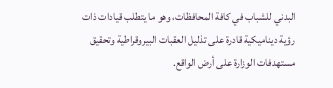البدني للشباب في كافة المحافظات، وهو ما يتطلب قيادات ذات رؤية ديناميكية قادرة على تذليل العقبات البيروقراطية وتحقيق مستهدفات الوزارة على أرض الواقع.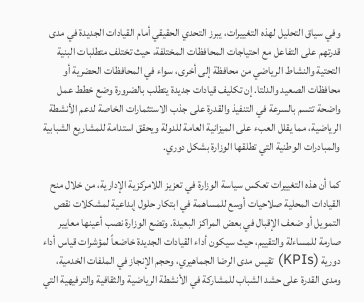وفي سياق التحليل لهذه التغييرات، يبرز التحدي الحقيقي أمام القيادات الجديدة في مدى قدرتهم على التفاعل مع احتياجات المحافظات المختلفة، حيث تختلف متطلبات البنية التحتية والنشاط الرياضي من محافظة إلى أخرى، سواء في المحافظات الحضرية أو محافظات الصعيد والدلتا. إن تكليف قيادات جديدة يتطلب بالضرورة وضع خطط عمل واضحة تتسم بالسرعة في التنفيذ والقدرة على جذب الاستثمارات الخاصة لدعم الأنشطة الرياضية، مما يقلل العبء على الميزانية العامة للدولة ويحقق استدامة للمشاريع الشبابية والمبادرات الوطنية التي تطلقها الوزارة بشكل دوري.

كما أن هذه التغييرات تعكس سياسة الوزارة في تعزيز اللامركزية الإدارية، من خلال منح القيادات المحلية صلاحيات أوسع للمساهمة في ابتكار حلول إبداعية لمشكلات نقص التمويل أو ضعف الإقبال في بعض المراكز البعيدة. وتضع الوزارة نصب أعينها معايير صارمة للمساءلة والتقييم، حيث سيكون أداء القيادات الجديدة خاضعاً لمؤشرات قياس أداء دورية (KPIs) تقيس مدى الرضا الجماهيري، وحجم الإنجاز في الملفات الخدمية، ومدى القدرة على حشد الشباب للمشاركة في الأنشطة الرياضية والثقافية والترفيهية التي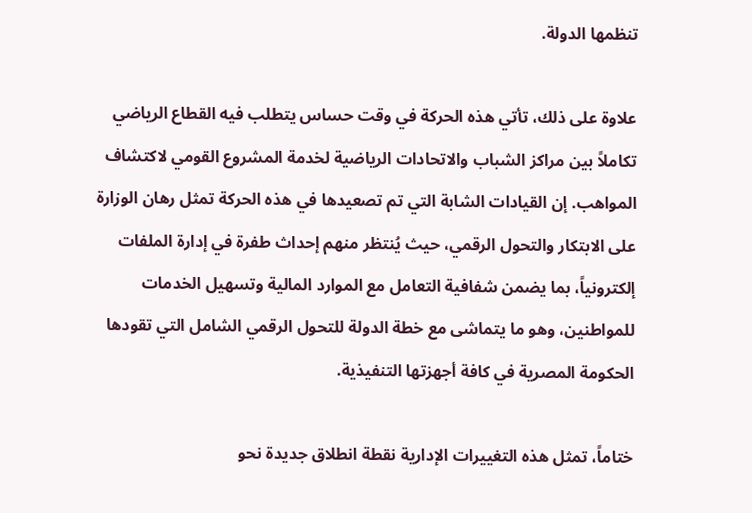تنظمها الدولة.

علاوة على ذلك، تأتي هذه الحركة في وقت حساس يتطلب فيه القطاع الرياضي تكاملاً بين مراكز الشباب والاتحادات الرياضية لخدمة المشروع القومي لاكتشاف المواهب. إن القيادات الشابة التي تم تصعيدها في هذه الحركة تمثل رهان الوزارة على الابتكار والتحول الرقمي، حيث يُنتظر منهم إحداث طفرة في إدارة الملفات إلكترونياً، بما يضمن شفافية التعامل مع الموارد المالية وتسهيل الخدمات للمواطنين، وهو ما يتماشى مع خطة الدولة للتحول الرقمي الشامل التي تقودها الحكومة المصرية في كافة أجهزتها التنفيذية.

ختاماً، تمثل هذه التغييرات الإدارية نقطة انطلاق جديدة نحو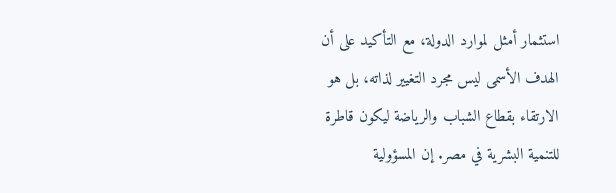استثمار أمثل لموارد الدولة، مع التأكيد على أن الهدف الأسمى ليس مجرد التغيير لذاته، بل هو الارتقاء بقطاع الشباب والرياضة ليكون قاطرة للتنمية البشرية في مصر. إن المسؤولية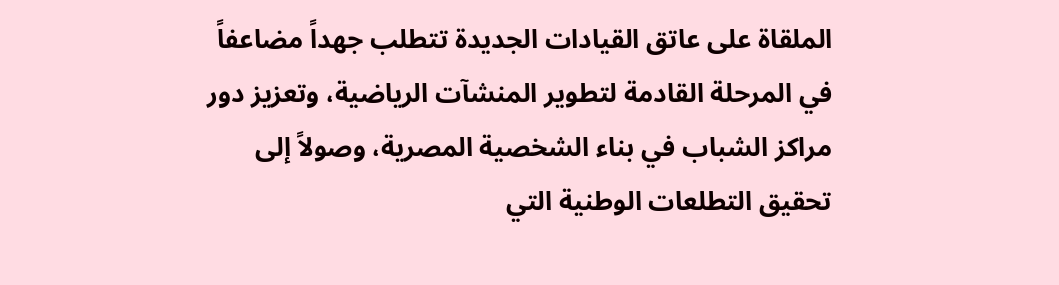الملقاة على عاتق القيادات الجديدة تتطلب جهداً مضاعفاً في المرحلة القادمة لتطوير المنشآت الرياضية، وتعزيز دور مراكز الشباب في بناء الشخصية المصرية، وصولاً إلى تحقيق التطلعات الوطنية التي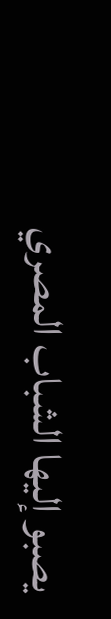يصبو إليها الشباب المصري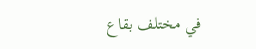في مختلف بقاع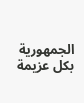الجمهورية بكل عزيمة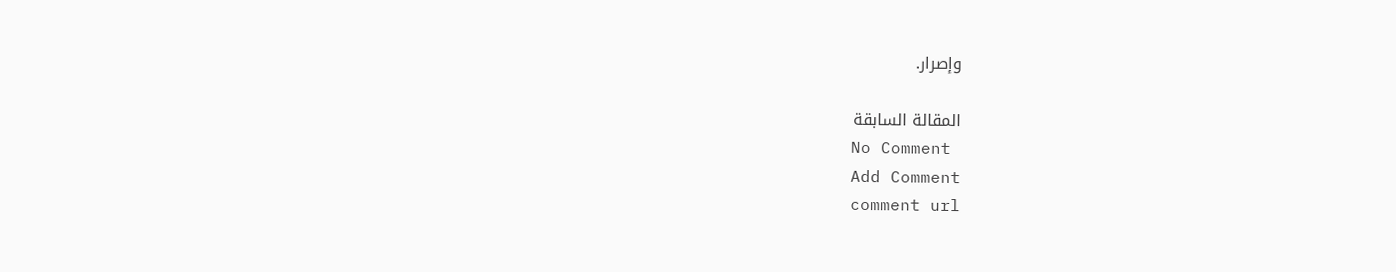وإصرار.

المقالة السابقة
No Comment
Add Comment
comment url